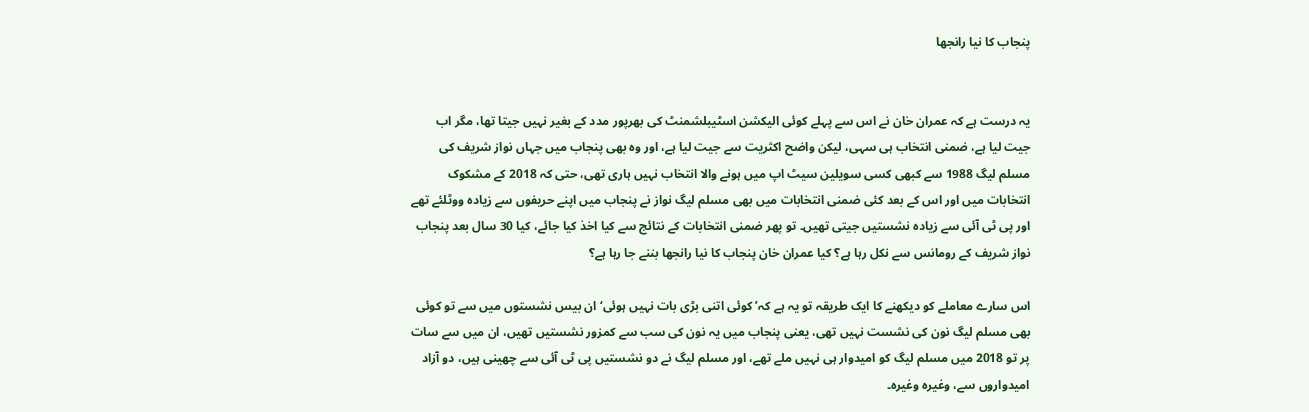پنجاب کا نیا رانجھا


یہ درست ہے کہ عمران خان نے اس سے پہلے کوئی الیکشن اسٹیبلشمنٹ کی بھرپور مدد کے بغیر نہیں جیتا تھا، مگر اب جیت لیا ہے، ضمنی انتخاب ہی سہی، لیکن واضح اکثریت سے جیت لیا ہے، اور وہ بھی پنجاب میں جہاں نواز شریف کی مسلم لیگ 1988 سے کبھی کسی سویلین سیٹ اپ میں ہونے والا انتخاب نہیں ہاری تھی، حتی کہ 2018 کے مشکوک انتخابات میں اور اس کے بعد کئی ضمنی انتخابات میں بھی مسلم لیگ نواز نے پنجاب میں اپنے حریفوں سے زیادہ ووٹلئے تھے اور پی ٹی آئی سے زیادہ نشستیں جیتی تھیں۔ تو پھر ضمنی انتخابات کے نتائج سے کیا اخذ کیا جائے، کیا 30 سال بعد پنجاب نواز شریف کے رومانس سے نکل رہا ہے؟ کیا عمران خان پنجاب کا نیا رانجھا بننے جا رہا ہے؟

اس سارے معاملے کو دیکھنے کا ایک طریقہ تو یہ ہے کہ’ کوئی اتنی بڑی بات نہیں ہوئی‘ ان بیس نشستوں میں سے تو کوئی بھی مسلم لیگ نون کی نشست نہیں تھی، یعنی پنجاب میں یہ نون کی سب سے کمزور نشستیں تھیں، ان میں سے سات پر تو 2018 میں مسلم لیگ کو امیدوار ہی نہیں ملے تھے، اور مسلم لیگ نے دو نشستیں پی ٹی آئی سے چھینی ہیں، دو آزاد امیدواروں سے، وغیرہ وغیرہ۔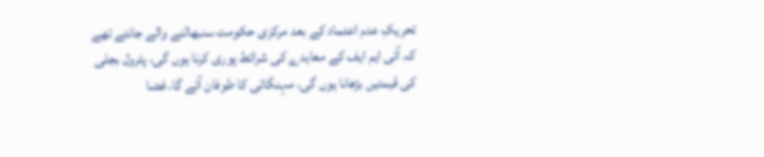تحریکِ عدم اعتماد کے بعد مرکزی حکومت سنبھالنے والے جانتے تھے کہ آئی ایم ایف کے معاہدے کی شرائط پوری کرنا ہوں گی، پٹرول بجلی کی قیمتیں بڑھانا ہوں گی، مہنگائی کا طوفان آئے گا، فضا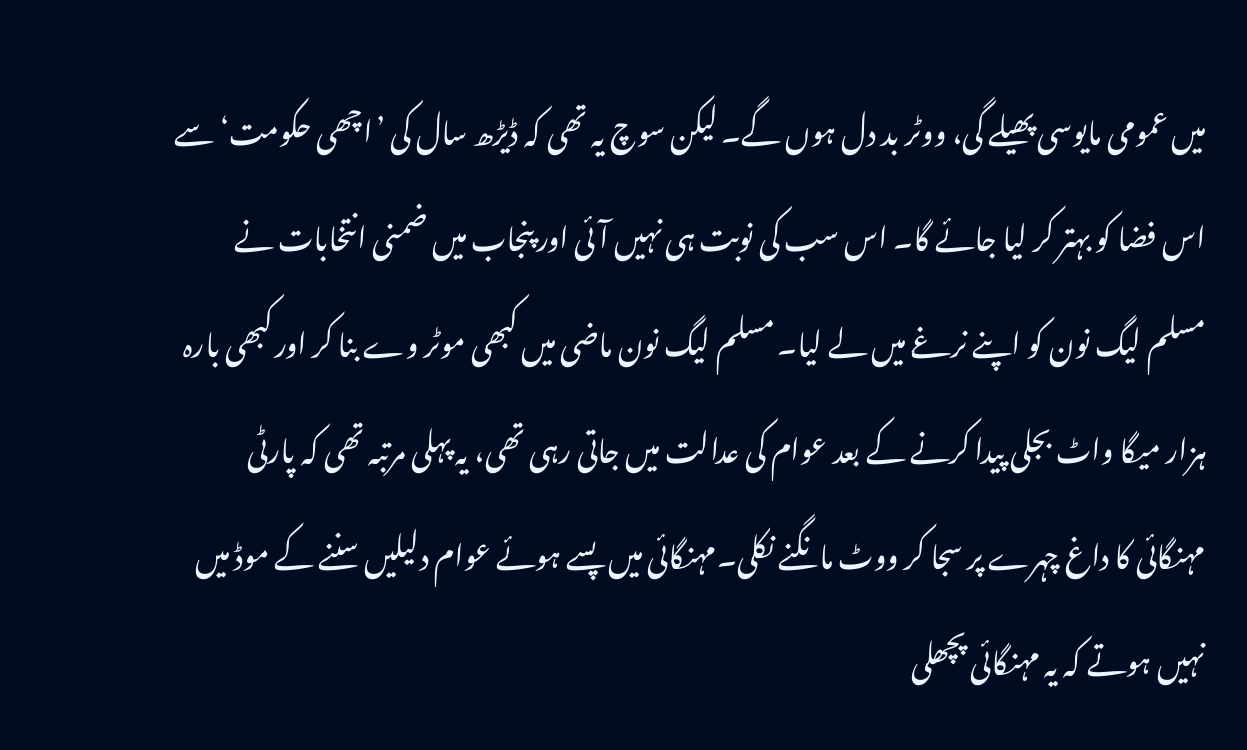میں عمومی مایوسی پھیلے گی، ووٹر بد دل ہوں گے۔ لیکن سوچ یہ تھی کہ ڈیڑھ سال کی ’اچھی حکومت‘ سے اس فضا کو بہتر کر لیا جائے گا۔ اس سب کی نوبت ہی نہیں آئی اور پنجاب میں ضمنی انتخابات نے مسلم لیگ نون کو اپنے نرغے میں لے لیا۔ مسلم لیگ نون ماضی میں کبھی موٹر وے بنا کر اور کبھی بارہ ہزار میگا واٹ بجلی پیدا کرنے کے بعد عوام کی عدالت میں جاتی رہی تھی، یہ پہلی مرتبہ تھی کہ پارٹی مہنگائی کا داغ چہرے پر سجا کر ووٹ مانگنے نکلی۔مہنگائی میں پسے ہوئے عوام دلیلیں سننے کے موڈ میں نہیں ہوتے کہ یہ مہنگائی پچھلی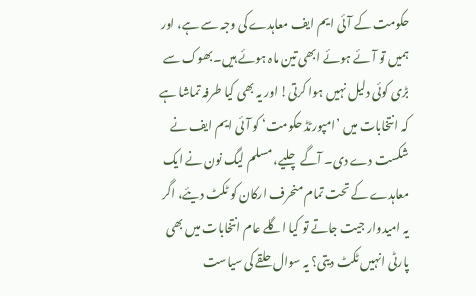حکومت کے آئی ایم ایف معاہدے کی وجہ سے ہے، اور ہمیں تو آئے ہوئے ابھی تین ماہ ہوئے ہیں۔بھوک سے بڑی کوئی دلیل نہیں ہوا کرتی! اور یہ بھی کیا طرفہ تماشا ہے کہ انتخابات میں ’امپورٹڈ حکومت‘ کو آئی ایم ایف نے شکست دے دی۔ آگے چلیے، مسلم لیگ نون نے ایک معاہدے کے تحت تمام منحرف ارکان کو ٹکٹ دیئے، اگر یہ امیدوار جیت جاتے تو کیا اگلے عام انتخابات میں بھی پارٹی انہیں ٹکٹ دیتی؟ یہ سوال حلقے کی سیاست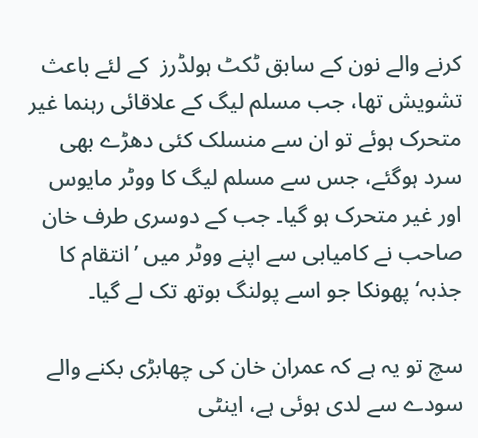کرنے والے نون کے سابق ٹکٹ ہولڈرز  کے لئے باعث تشویش تھا، جب مسلم لیگ کے علاقائی رہنما غیر متحرک ہوئے تو ان سے منسلک کئی دھڑے بھی سرد ہوگئے، جس سے مسلم لیگ کا ووٹر مایوس اور غیر متحرک ہو گیا۔ جب کے دوسری طرف خان صاحب نے کامیابی سے اپنے ووٹر میں ’انتقام کا جذبہ‘ پھونکا جو اسے پولنگ بوتھ تک لے گیا۔

سچ تو یہ ہے کہ عمران خان کی چھابڑی بکنے والے سودے سے لدی ہوئی ہے، اینٹی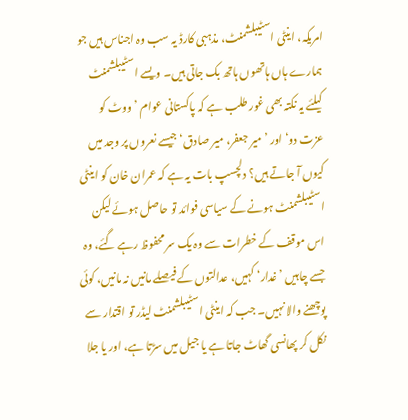امریکہ، اینٹی اسٹیبلشمنٹ، مذہبی کارڈ یہ سب وہ اجناس ہیں جو ہمارے ہاں ہاتھوں ہاتھ بک جاتی ہیں۔ ویسے اسٹیبلشمنٹ کیلئے یہ نکتہ بھی غور طلب ہے کہ پاکستانی عوام ’ووٹ کو عزت دو‘ اور ’ میر جعفر، میر صادق‘ جیسے نعروں پر وجد میں کیوں آ جاتے ہیں؟ دلچسپ بات یہ ہے کہ عمران خان کو اینٹی اسٹیبلشمنٹ ہونے کے سیاسی فوائد تو حاصل ہوئے لیکن اس موقف کے خطرات سے وہ یک سر محفوظ رہے گئے، وہ جسے چاہیں ’غدار‘ کہیں، عدالتوں کے فیصلے مانیں نہ مانیں، کوئی پوچھنے والا نہیں۔ جب کہ اینٹی اسٹیبلشمنٹ لیڈر تو اقتدار سے نکل کر پھانسی گھاٹ جاتا ہے یا جیل میں سڑتا ہے، اور یا جلا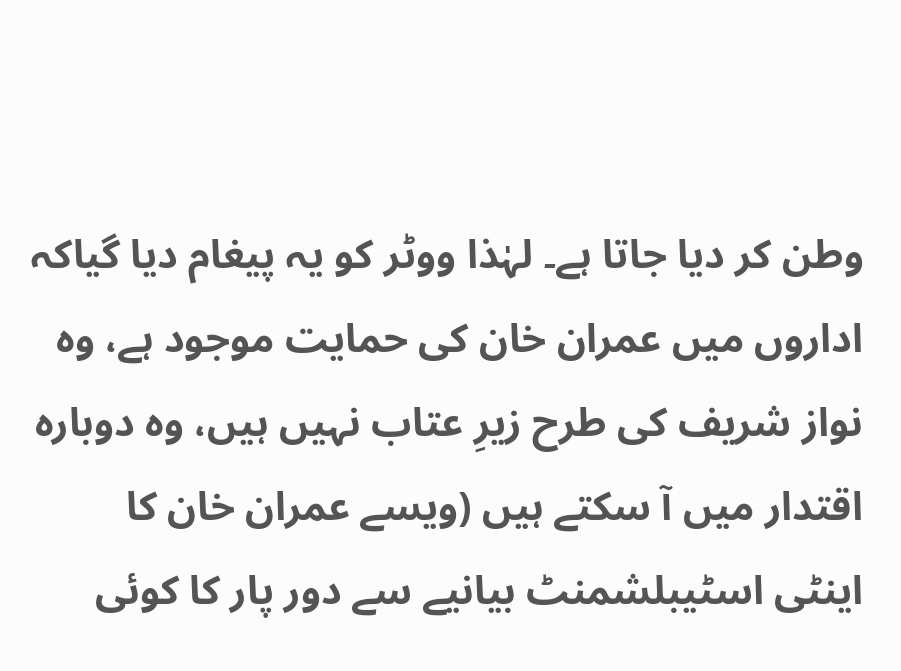وطن کر دیا جاتا ہے۔ لہٰذا ووٹر کو یہ پیغام دیا گیاکہ اداروں میں عمران خان کی حمایت موجود ہے، وہ نواز شریف کی طرح زیرِ عتاب نہیں ہیں، وہ دوبارہ اقتدار میں آ سکتے ہیں (ویسے عمران خان کا اینٹی اسٹیبلشمنٹ بیانیے سے دور پار کا کوئی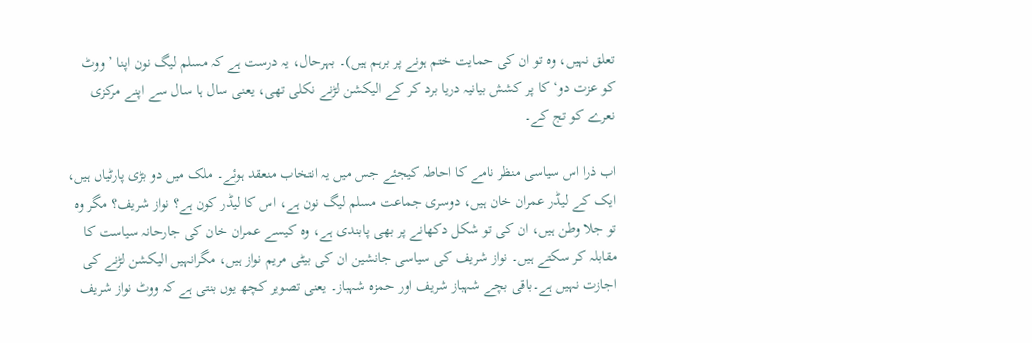تعلق نہیں، وہ تو ان کی حمایت ختم ہونے پر برہم ہیں)۔ بہرحال، یہ درست ہے کہ مسلم لیگ نون اپنا ’ووٹ کو عزت دو‘ کا پر کشش بیانیہ دریا برد کر کے الیکشن لڑنے نکلی تھی، یعنی سال ہا سال سے اپنے مرکزی نعرے کو تج کے۔

اب ذرا اس سیاسی منظر نامے کا احاطہ کیجئے جس میں یہ انتخاب منعقد ہوئے۔ ملک میں دو بڑی پارٹیاں ہیں، ایک کے لیڈر عمران خان ہیں، دوسری جماعت مسلم لیگ نون ہے، اس کا لیڈر کون ہے؟ نواز شریف؟ مگر وہ تو جلا وطن ہیں، ان کی تو شکل دکھانے پر بھی پابندی ہے، وہ کیسے عمران خان کی جارحانہ سیاست کا مقابلہ کر سکتے ہیں۔ نواز شریف کی سیاسی جانشین ان کی بیٹی مریم نواز ہیں، مگرانہیں الیکشن لڑنے کی اجازت نہیں ہے۔باقی بچے شہباز شریف اور حمزہ شہباز۔ یعنی تصویر کچھ یوں بنتی ہے کہ ووٹ نواز شریف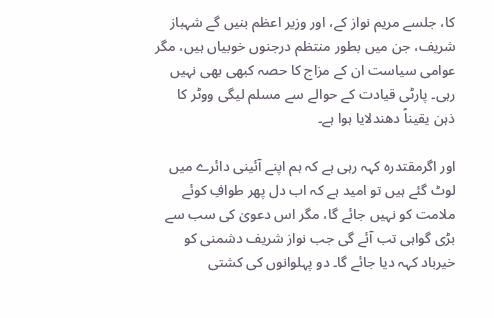کا، جلسے مریم نواز کے، اور وزیر اعظم بنیں گے شہباز شریف، جن میں بطور منتظم درجنوں خوبیاں ہیں، مگر عوامی سیاست ان کے مزاج کا حصہ کبھی بھی نہیں رہی۔ پارٹی قیادت کے حوالے سے مسلم لیگی ووٹر کا ذہن یقیناً دھندلایا ہوا ہے۔

اور اگرمقتدرہ کہہ رہی ہے کہ ہم اپنے آئینی دائرے میں لوٹ گئے ہیں تو امید ہے کہ اب دل پھر طوافِ کوئے ملامت کو نہیں جائے گا، مگر اس دعویٰ کی سب سے بڑی گواہی تب آئے گی جب نواز شریف دشمنی کو خیرباد کہہ دیا جائے گا۔ دو پہلوانوں کی کشتی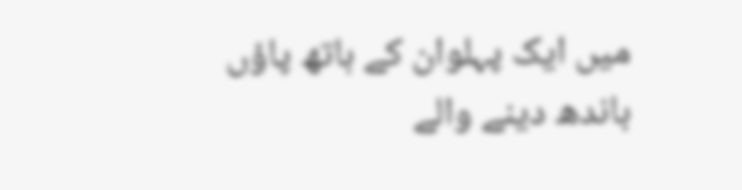میں ایک پہلوان کے ہاتھ پاؤں باندھ دینے والے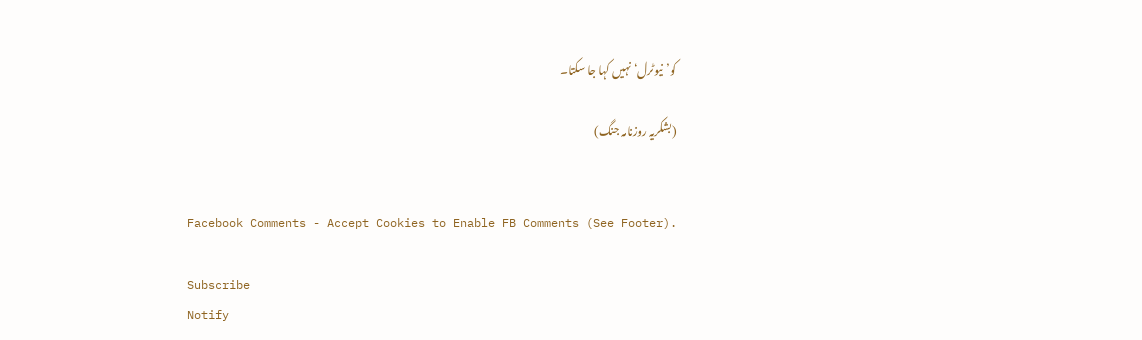کو’نیوٹرل‘ نہیں کہا جا سکتا۔

(بشکریہ روزنامہ جنگ)


Facebook Comments - Accept Cookies to Enable FB Comments (See Footer).

Subscribe
Notify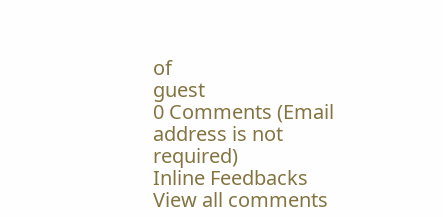of
guest
0 Comments (Email address is not required)
Inline Feedbacks
View all comments